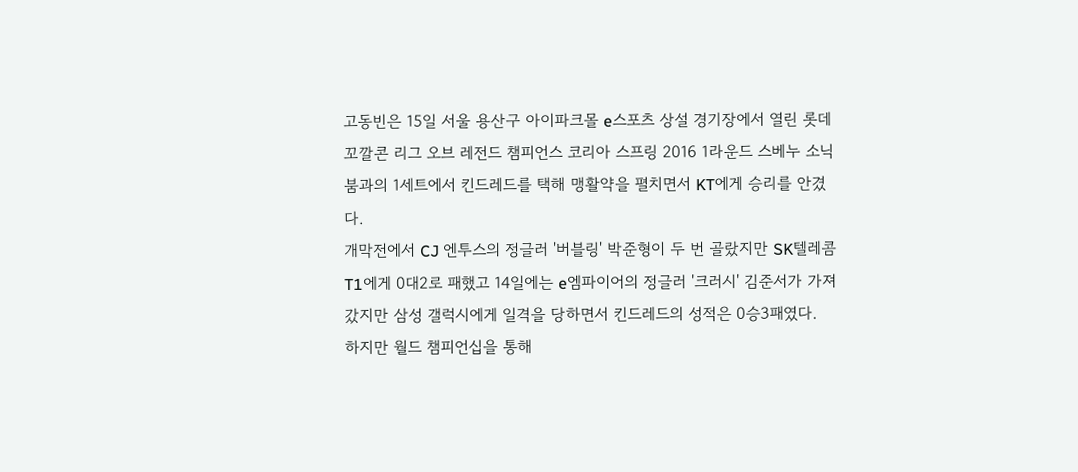고동빈은 15일 서울 용산구 아이파크몰 e스포츠 상설 경기장에서 열린 롯데 꼬깔콘 리그 오브 레전드 챔피언스 코리아 스프링 2016 1라운드 스베누 소닉붐과의 1세트에서 킨드레드를 택해 맹활약을 펼치면서 KT에게 승리를 안겼다.
개막전에서 CJ 엔투스의 정글러 '버블링' 박준형이 두 번 골랐지만 SK텔레콤 T1에게 0대2로 패했고 14일에는 e엠파이어의 정글러 '크러시' 김준서가 가져갔지만 삼성 갤럭시에게 일격을 당하면서 킨드레드의 성적은 0승3패였다.
하지만 월드 챔피언십을 통해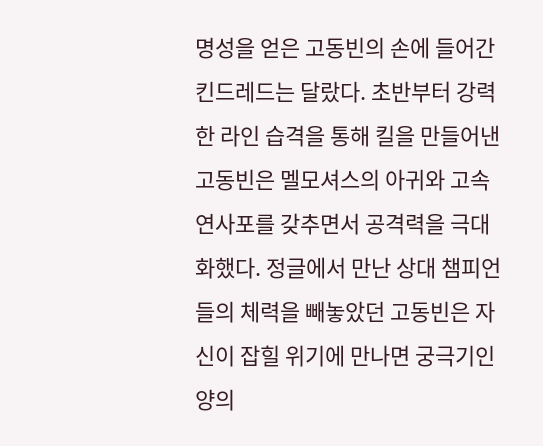명성을 얻은 고동빈의 손에 들어간 킨드레드는 달랐다. 초반부터 강력한 라인 습격을 통해 킬을 만들어낸 고동빈은 멜모셔스의 아귀와 고속 연사포를 갖추면서 공격력을 극대화했다. 정글에서 만난 상대 챔피언들의 체력을 빼놓았던 고동빈은 자신이 잡힐 위기에 만나면 궁극기인 양의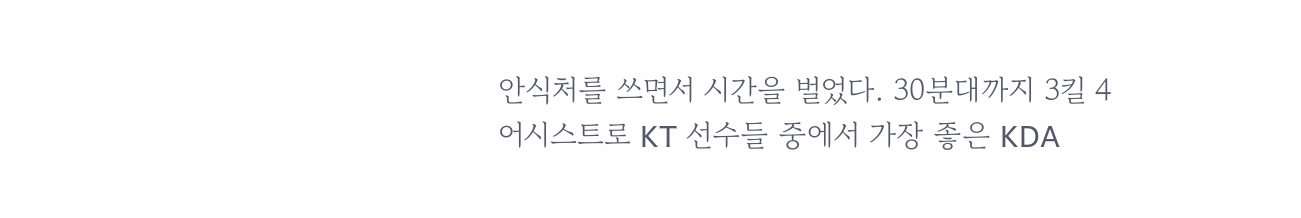안식처를 쓰면서 시간을 벌었다. 30분대까지 3킬 4어시스트로 KT 선수들 중에서 가장 좋은 KDA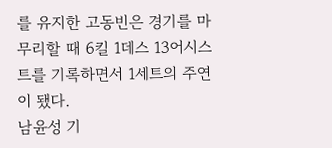를 유지한 고동빈은 경기를 마무리할 때 6킬 1데스 13어시스트를 기록하면서 1세트의 주연이 됐다.
남윤성 기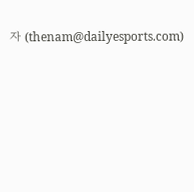자 (thenam@dailyesports.com)